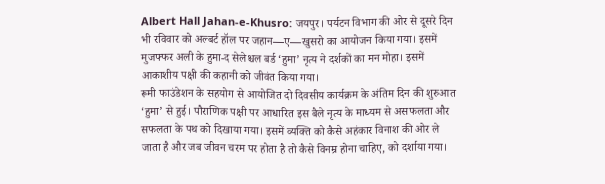Albert Hall Jahan-e-Khusro: जयपुर। पर्यटन विभाग की ओर से दूसरे दिन भी रविवार को अल्बर्ट हॉल पर जहान—ए—खुसरो का आयोजन किया गया। इसमें मुजफ्फर अली के हुमा-द सेलेश्चल बर्ड ‘हुमा’ नृत्य ने दर्शकों का मन मोहा। इसमें आकाशीय पक्षी की कहानी को जीवंत किया गया।
रूमी फाउंडेशन के सहयोग से आयोजित दो दिवसीय कार्यक्रम के अंतिम दिन की शुरुआत ‘हुमा’ से हुई। पौराणिक पक्षी पर आधारित इस बैले नृत्य के माध्यम से असफलता और सफलता के पथ को दिखाया गया। इसमें व्यक्ति को कैसे अहंकार विनाश की ओर ले जाता है और जब जीवन चरम पर होता है तो कैसे विनम्र होना चाहिए, को दर्शाया गया।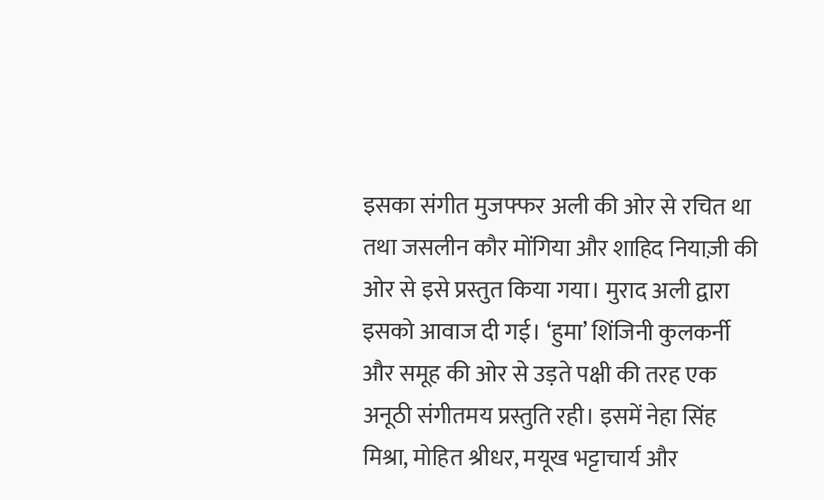इसका संगीत मुजफ्फर अली की ओर से रचित था तथा जसलीन कौर मोंगिया और शाहिद नियाज़ी की ओर से इसे प्रस्तुत किया गया। मुराद अली द्वारा इसको आवाज दी गई। ‘हुमा’ शिंजिनी कुलकर्नी और समूह की ओर से उड़ते पक्षी की तरह एक अनूठी संगीतमय प्रस्तुति रही। इसमें नेहा सिंह मिश्रा, मोहित श्रीधर, मयूख भट्टाचार्य और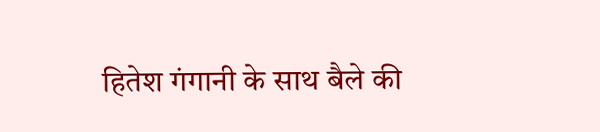हितेश गंगानी के साथ बैले की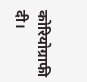कोरियोग्राफी दी।